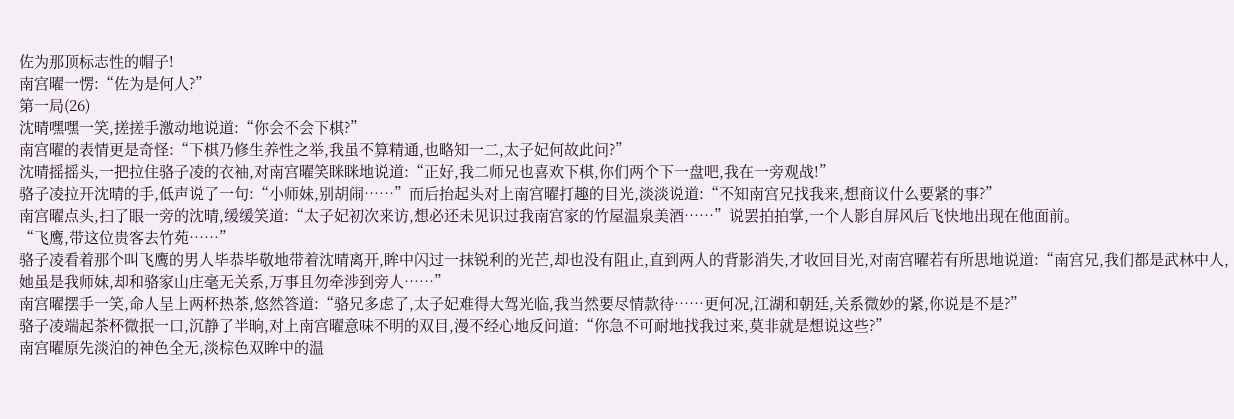佐为那顶标志性的帽子!
南宫曜一愣:“佐为是何人?”
第一局(26)
沈晴嘿嘿一笑,搓搓手激动地说道:“你会不会下棋?”
南宫曜的表情更是奇怪:“下棋乃修生养性之举,我虽不算精通,也略知一二,太子妃何故此问?”
沈晴摇摇头,一把拉住骆子凌的衣袖,对南宫曜笑眯眯地说道:“正好,我二师兄也喜欢下棋,你们两个下一盘吧,我在一旁观战!”
骆子凌拉开沈晴的手,低声说了一句:“小师妹,别胡闹……”而后抬起头对上南宫曜打趣的目光,淡淡说道:“不知南宫兄找我来,想商议什么要紧的事?”
南宫曜点头,扫了眼一旁的沈晴,缓缓笑道:“太子妃初次来访,想必还未见识过我南宫家的竹屋温泉美酒……”说罢拍拍掌,一个人影自屏风后飞快地出现在他面前。
“飞鹰,带这位贵客去竹苑……”
骆子凌看着那个叫飞鹰的男人毕恭毕敬地带着沈晴离开,眸中闪过一抹锐利的光芒,却也没有阻止,直到两人的背影消失,才收回目光,对南宫曜若有所思地说道:“南宫兄,我们都是武林中人,她虽是我师妹,却和骆家山庄毫无关系,万事且勿牵涉到旁人……”
南宫曜摆手一笑,命人呈上两杯热茶,悠然答道:“骆兄多虑了,太子妃难得大驾光临,我当然要尽情款待……更何况,江湖和朝廷,关系微妙的紧,你说是不是?”
骆子凌端起茶杯微抿一口,沉静了半晌,对上南宫曜意味不明的双目,漫不经心地反问道:“你急不可耐地找我过来,莫非就是想说这些?”
南宫曜原先淡泊的神色全无,淡棕色双眸中的温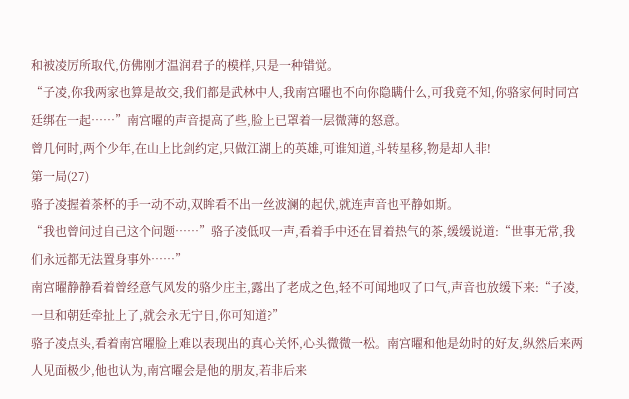和被凌厉所取代,仿佛刚才温润君子的模样,只是一种错觉。
“子凌,你我两家也算是故交,我们都是武林中人,我南宫曜也不向你隐瞒什么,可我竟不知,你骆家何时同宫廷绑在一起……”南宫曜的声音提高了些,脸上已罩着一层微薄的怒意。
曾几何时,两个少年,在山上比剑约定,只做江湖上的英雄,可谁知道,斗转星移,物是却人非!
第一局(27)
骆子凌握着茶杯的手一动不动,双眸看不出一丝波澜的起伏,就连声音也平静如斯。
“我也曾问过自己这个问题……”骆子凌低叹一声,看着手中还在冒着热气的茶,缓缓说道:“世事无常,我们永远都无法置身事外……”
南宫曜静静看着曾经意气风发的骆少庄主,露出了老成之色,轻不可闻地叹了口气,声音也放缓下来:“子凌,一旦和朝廷牵扯上了,就会永无宁日,你可知道?”
骆子凌点头,看着南宫曜脸上难以表现出的真心关怀,心头微微一松。南宫曜和他是幼时的好友,纵然后来两人见面极少,他也认为,南宫曜会是他的朋友,若非后来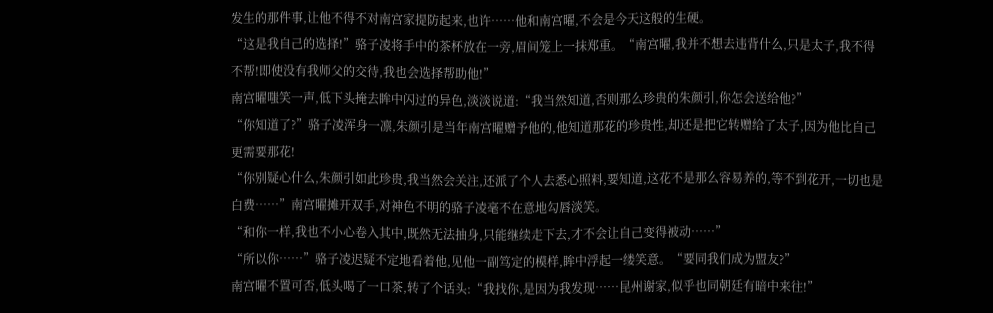发生的那件事,让他不得不对南宫家提防起来,也许……他和南宫曜,不会是今天这般的生硬。
“这是我自己的选择!”骆子凌将手中的茶杯放在一旁,眉间笼上一抹郑重。“南宫曜,我并不想去违背什么,只是太子,我不得不帮!即使没有我师父的交待,我也会选择帮助他!”
南宫曜嗤笑一声,低下头掩去眸中闪过的异色,淡淡说道:“我当然知道,否则那么珍贵的朱颜引,你怎会送给他?”
“你知道了?”骆子凌浑身一凛,朱颜引是当年南宫曜赠予他的,他知道那花的珍贵性,却还是把它转赠给了太子,因为他比自己更需要那花!
“你别疑心什么,朱颜引如此珍贵,我当然会关注,还派了个人去悉心照料,要知道,这花不是那么容易养的,等不到花开,一切也是白费……”南宫曜摊开双手,对神色不明的骆子凌毫不在意地勾唇淡笑。
“和你一样,我也不小心卷入其中,既然无法抽身,只能继续走下去,才不会让自己变得被动……”
“所以你……”骆子凌迟疑不定地看着他,见他一副笃定的模样,眸中浮起一缕笑意。“要同我们成为盟友?”
南宫曜不置可否,低头喝了一口茶,转了个话头:“我找你,是因为我发现……昆州谢家,似乎也同朝廷有暗中来往!”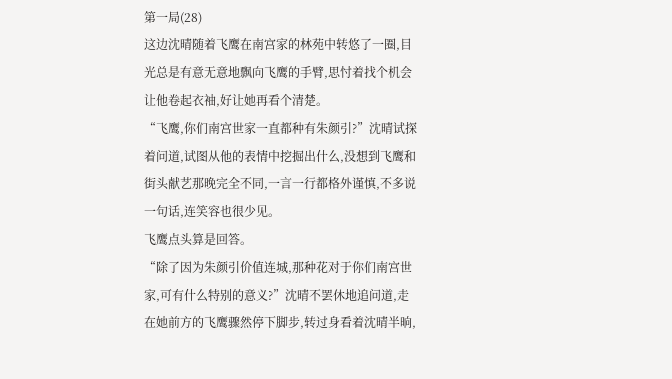第一局(28)
这边沈晴随着飞鹰在南宫家的林苑中转悠了一圈,目光总是有意无意地飘向飞鹰的手臂,思忖着找个机会让他卷起衣袖,好让她再看个清楚。
“飞鹰,你们南宫世家一直都种有朱颜引?”沈晴试探着问道,试图从他的表情中挖掘出什么,没想到飞鹰和街头献艺那晚完全不同,一言一行都格外谨慎,不多说一句话,连笑容也很少见。
飞鹰点头算是回答。
“除了因为朱颜引价值连城,那种花对于你们南宫世家,可有什么特别的意义?”沈晴不罢休地追问道,走在她前方的飞鹰骤然停下脚步,转过身看着沈晴半晌,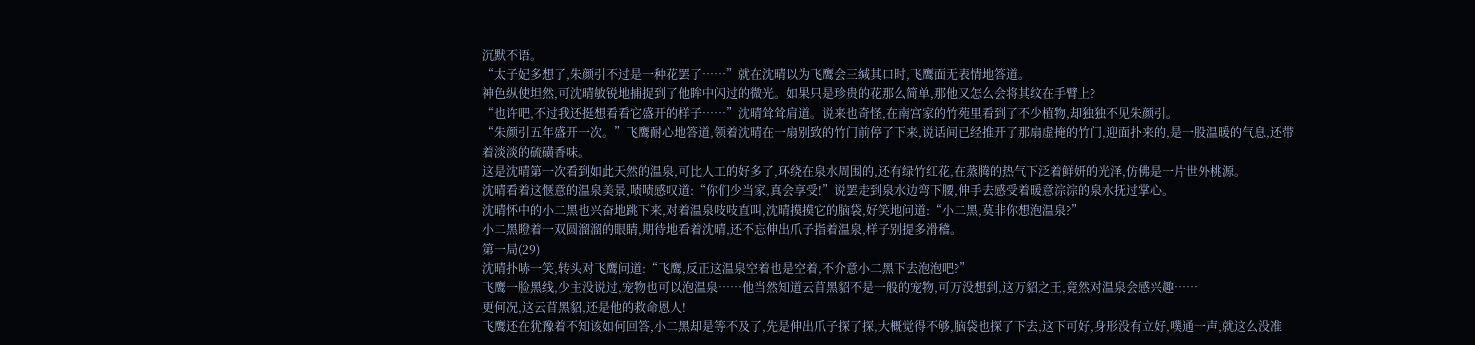沉默不语。
“太子妃多想了,朱颜引不过是一种花罢了……”就在沈晴以为飞鹰会三缄其口时,飞鹰面无表情地答道。
神色纵使坦然,可沈晴敏锐地捕捉到了他眸中闪过的微光。如果只是珍贵的花那么简单,那他又怎么会将其纹在手臂上?
“也许吧,不过我还挺想看看它盛开的样子……”沈晴耸耸肩道。说来也奇怪,在南宫家的竹苑里看到了不少植物,却独独不见朱颜引。
“朱颜引五年盛开一次。”飞鹰耐心地答道,领着沈晴在一扇别致的竹门前停了下来,说话间已经推开了那扇虚掩的竹门,迎面扑来的,是一股温暖的气息,还带着淡淡的硫磺香味。
这是沈晴第一次看到如此天然的温泉,可比人工的好多了,环绕在泉水周围的,还有绿竹红花,在蒸腾的热气下泛着鲜妍的光泽,仿佛是一片世外桃源。
沈晴看着这惬意的温泉美景,啧啧感叹道:“你们少当家,真会享受!”说罢走到泉水边弯下腰,伸手去感受着暖意淙淙的泉水抚过掌心。
沈晴怀中的小二黑也兴奋地跳下来,对着温泉吱吱直叫,沈晴摸摸它的脑袋,好笑地问道:“小二黑,莫非你想泡温泉?”
小二黑瞪着一双圆溜溜的眼睛,期待地看着沈晴,还不忘伸出爪子指着温泉,样子别提多滑稽。
第一局(29)
沈晴扑哧一笑,转头对飞鹰问道:“飞鹰,反正这温泉空着也是空着,不介意小二黑下去泡泡吧?”
飞鹰一脸黑线,少主没说过,宠物也可以泡温泉……他当然知道云苜黑貂不是一般的宠物,可万没想到,这万貂之王,竟然对温泉会感兴趣……
更何况,这云苜黑貂,还是他的救命恩人!
飞鹰还在犹豫着不知该如何回答,小二黑却是等不及了,先是伸出爪子探了探,大概觉得不够,脑袋也探了下去,这下可好,身形没有立好,噗通一声,就这么没准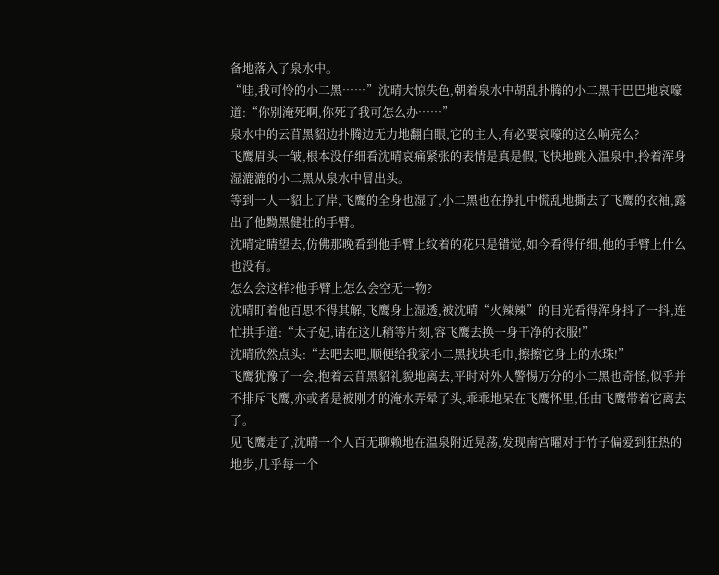备地落入了泉水中。
“哇,我可怜的小二黑……”沈晴大惊失色,朝着泉水中胡乱扑腾的小二黑干巴巴地哀嚎道:“你别淹死啊,你死了我可怎么办……”
泉水中的云苜黑貂边扑腾边无力地翻白眼,它的主人,有必要哀嚎的这么响亮么?
飞鹰眉头一皱,根本没仔细看沈晴哀痛紧张的表情是真是假,飞快地跳入温泉中,拎着浑身湿漉漉的小二黑从泉水中冒出头。
等到一人一貂上了岸,飞鹰的全身也湿了,小二黑也在挣扎中慌乱地撕去了飞鹰的衣袖,露出了他黝黑健壮的手臂。
沈晴定睛望去,仿佛那晚看到他手臂上纹着的花只是错觉,如今看得仔细,他的手臂上什么也没有。
怎么会这样?他手臂上怎么会空无一物?
沈晴盯着他百思不得其解,飞鹰身上湿透,被沈晴“火辣辣”的目光看得浑身抖了一抖,连忙拱手道:“太子妃,请在这儿稍等片刻,容飞鹰去换一身干净的衣服!”
沈晴欣然点头:“去吧去吧,顺便给我家小二黑找块毛巾,擦擦它身上的水珠!”
飞鹰犹豫了一会,抱着云苜黑貂礼貌地离去,平时对外人警惕万分的小二黑也奇怪,似乎并不排斥飞鹰,亦或者是被刚才的淹水弄晕了头,乖乖地呆在飞鹰怀里,任由飞鹰带着它离去了。
见飞鹰走了,沈晴一个人百无聊赖地在温泉附近晃荡,发现南宫曜对于竹子偏爱到狂热的地步,几乎每一个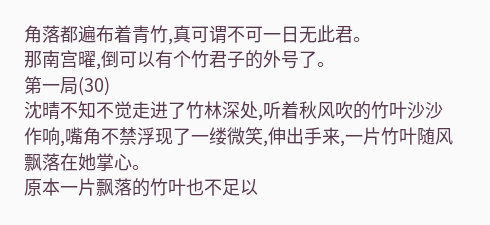角落都遍布着青竹,真可谓不可一日无此君。
那南宫曜,倒可以有个竹君子的外号了。
第一局(30)
沈晴不知不觉走进了竹林深处,听着秋风吹的竹叶沙沙作响,嘴角不禁浮现了一缕微笑,伸出手来,一片竹叶随风飘落在她掌心。
原本一片飘落的竹叶也不足以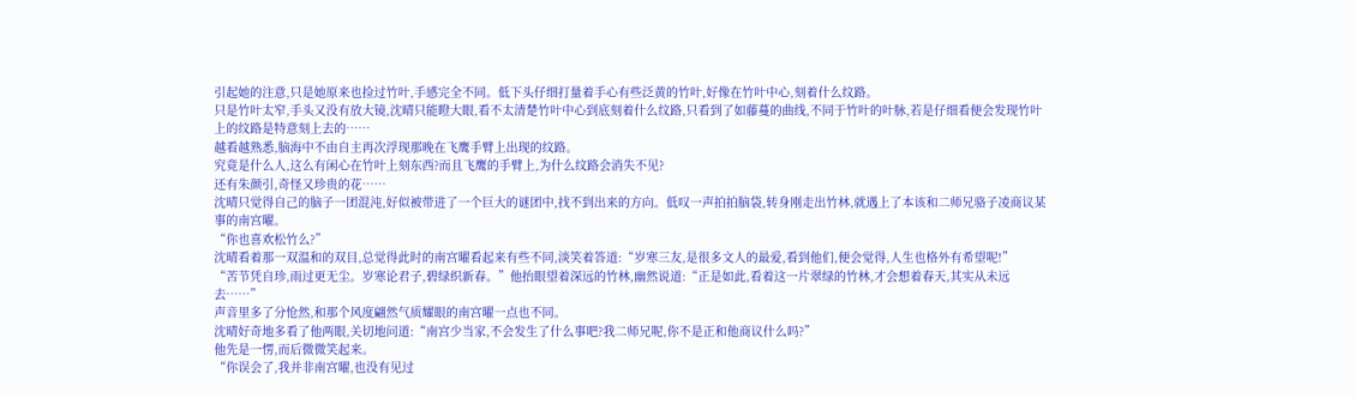引起她的注意,只是她原来也捡过竹叶,手感完全不同。低下头仔细打量着手心有些泛黄的竹叶,好像在竹叶中心,刻着什么纹路。
只是竹叶太窄,手头又没有放大镜,沈晴只能瞪大眼,看不太清楚竹叶中心到底刻着什么纹路,只看到了如藤蔓的曲线,不同于竹叶的叶脉,若是仔细看便会发现竹叶上的纹路是特意刻上去的……
越看越熟悉,脑海中不由自主再次浮现那晚在飞鹰手臂上出现的纹路。
究竟是什么人,这么有闲心在竹叶上刻东西?而且飞鹰的手臂上,为什么纹路会消失不见?
还有朱颜引,奇怪又珍贵的花……
沈晴只觉得自己的脑子一团混沌,好似被带进了一个巨大的谜团中,找不到出来的方向。低叹一声拍拍脑袋,转身刚走出竹林,就遇上了本该和二师兄骆子凌商议某事的南宫曜。
“你也喜欢松竹么?”
沈晴看着那一双温和的双目,总觉得此时的南宫曜看起来有些不同,淡笑着答道:“岁寒三友,是很多文人的最爱,看到他们,便会觉得,人生也格外有希望呢!”
“苦节凭自珍,雨过更无尘。岁寒论君子,碧绿织新春。”他抬眼望着深远的竹林,幽然说道:“正是如此,看着这一片翠绿的竹林,才会想着春天,其实从未远去……”
声音里多了分怆然,和那个风度翩然气质耀眼的南宫曜一点也不同。
沈晴好奇地多看了他两眼,关切地问道:“南宫少当家,不会发生了什么事吧?我二师兄呢,你不是正和他商议什么吗?”
他先是一愣,而后微微笑起来。
“你误会了,我并非南宫曜,也没有见过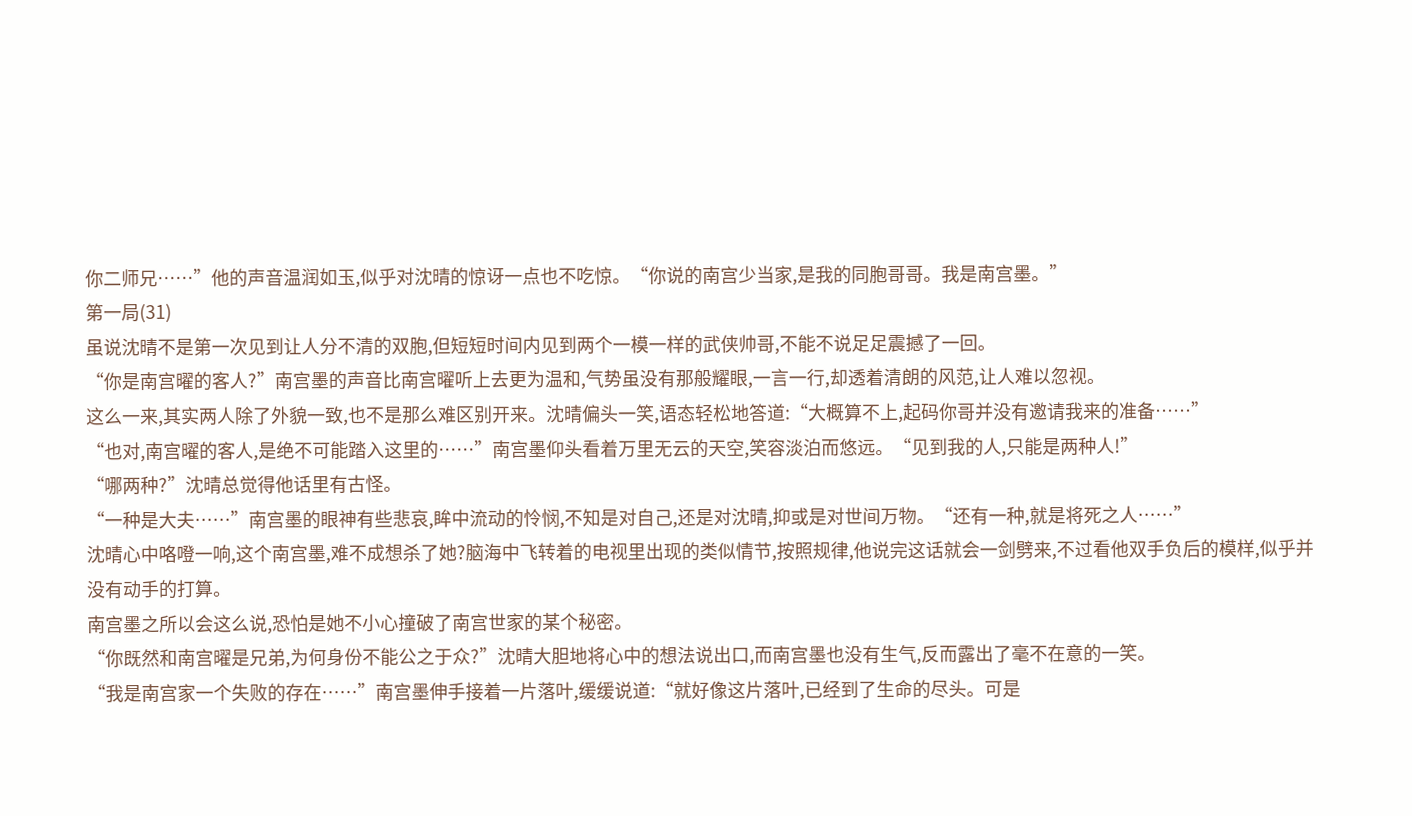你二师兄……”他的声音温润如玉,似乎对沈晴的惊讶一点也不吃惊。“你说的南宫少当家,是我的同胞哥哥。我是南宫墨。”
第一局(31)
虽说沈晴不是第一次见到让人分不清的双胞,但短短时间内见到两个一模一样的武侠帅哥,不能不说足足震撼了一回。
“你是南宫曜的客人?”南宫墨的声音比南宫曜听上去更为温和,气势虽没有那般耀眼,一言一行,却透着清朗的风范,让人难以忽视。
这么一来,其实两人除了外貌一致,也不是那么难区别开来。沈晴偏头一笑,语态轻松地答道:“大概算不上,起码你哥并没有邀请我来的准备……”
“也对,南宫曜的客人,是绝不可能踏入这里的……”南宫墨仰头看着万里无云的天空,笑容淡泊而悠远。“见到我的人,只能是两种人!”
“哪两种?”沈晴总觉得他话里有古怪。
“一种是大夫……”南宫墨的眼神有些悲哀,眸中流动的怜悯,不知是对自己,还是对沈晴,抑或是对世间万物。“还有一种,就是将死之人……”
沈晴心中咯噔一响,这个南宫墨,难不成想杀了她?脑海中飞转着的电视里出现的类似情节,按照规律,他说完这话就会一剑劈来,不过看他双手负后的模样,似乎并没有动手的打算。
南宫墨之所以会这么说,恐怕是她不小心撞破了南宫世家的某个秘密。
“你既然和南宫曜是兄弟,为何身份不能公之于众?”沈晴大胆地将心中的想法说出口,而南宫墨也没有生气,反而露出了毫不在意的一笑。
“我是南宫家一个失败的存在……”南宫墨伸手接着一片落叶,缓缓说道:“就好像这片落叶,已经到了生命的尽头。可是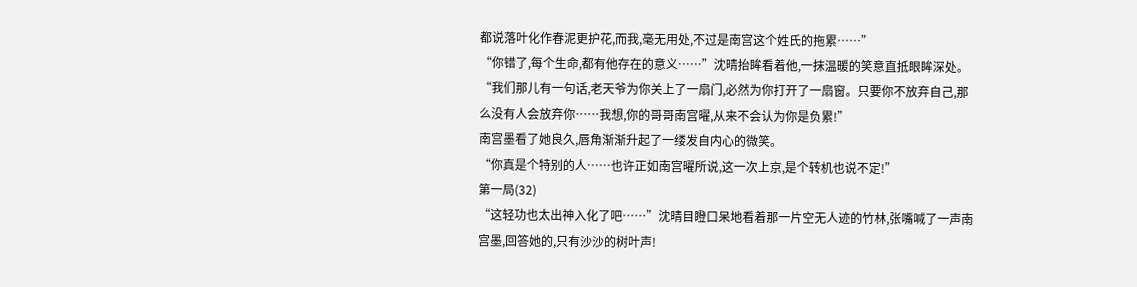都说落叶化作春泥更护花,而我,毫无用处,不过是南宫这个姓氏的拖累……”
“你错了,每个生命,都有他存在的意义……”沈晴抬眸看着他,一抹温暖的笑意直抵眼眸深处。“我们那儿有一句话,老天爷为你关上了一扇门,必然为你打开了一扇窗。只要你不放弃自己,那么没有人会放弃你……我想,你的哥哥南宫曜,从来不会认为你是负累!”
南宫墨看了她良久,唇角渐渐升起了一缕发自内心的微笑。
“你真是个特别的人……也许正如南宫曜所说,这一次上京,是个转机也说不定!”
第一局(32)
“这轻功也太出神入化了吧……”沈晴目瞪口呆地看着那一片空无人迹的竹林,张嘴喊了一声南宫墨,回答她的,只有沙沙的树叶声!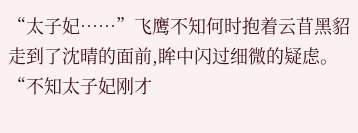“太子妃……”飞鹰不知何时抱着云苜黑貂走到了沈晴的面前,眸中闪过细微的疑虑。“不知太子妃刚才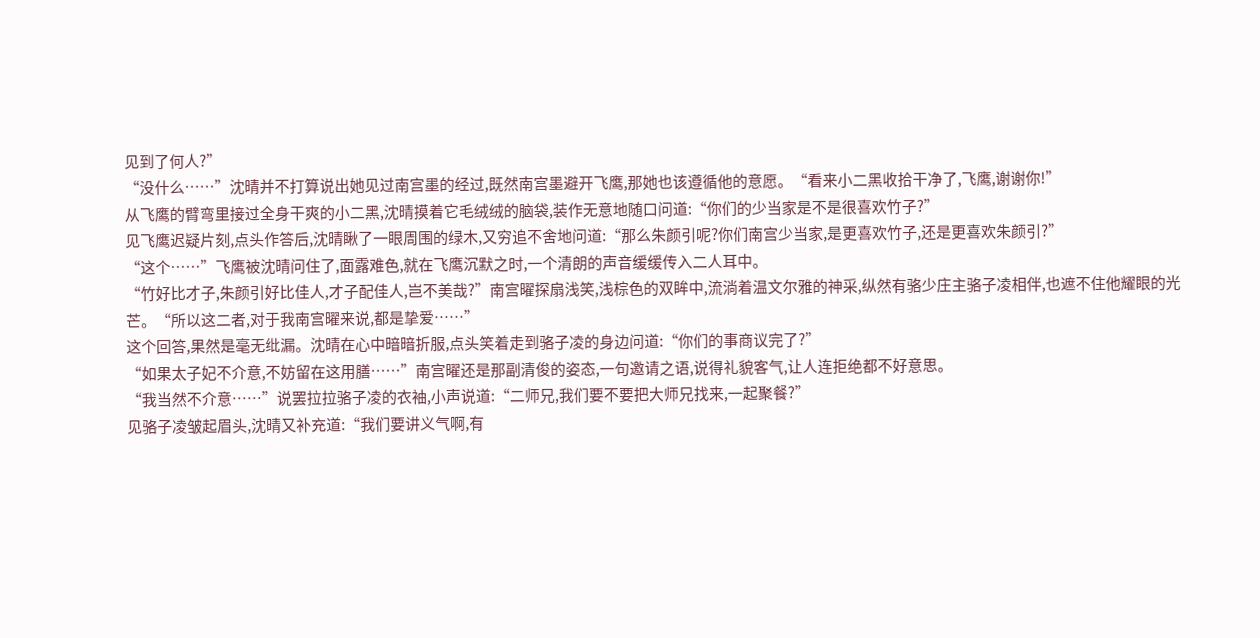见到了何人?”
“没什么……”沈晴并不打算说出她见过南宫墨的经过,既然南宫墨避开飞鹰,那她也该遵循他的意愿。“看来小二黑收拾干净了,飞鹰,谢谢你!”
从飞鹰的臂弯里接过全身干爽的小二黑,沈晴摸着它毛绒绒的脑袋,装作无意地随口问道:“你们的少当家是不是很喜欢竹子?”
见飞鹰迟疑片刻,点头作答后,沈晴瞅了一眼周围的绿木,又穷追不舍地问道:“那么朱颜引呢?你们南宫少当家,是更喜欢竹子,还是更喜欢朱颜引?”
“这个……”飞鹰被沈晴问住了,面露难色,就在飞鹰沉默之时,一个清朗的声音缓缓传入二人耳中。
“竹好比才子,朱颜引好比佳人,才子配佳人,岂不美哉?”南宫曜探扇浅笑,浅棕色的双眸中,流淌着温文尔雅的神采,纵然有骆少庄主骆子凌相伴,也遮不住他耀眼的光芒。“所以这二者,对于我南宫曜来说,都是挚爱……”
这个回答,果然是毫无纰漏。沈晴在心中暗暗折服,点头笑着走到骆子凌的身边问道:“你们的事商议完了?”
“如果太子妃不介意,不妨留在这用膳……”南宫曜还是那副清俊的姿态,一句邀请之语,说得礼貌客气,让人连拒绝都不好意思。
“我当然不介意……”说罢拉拉骆子凌的衣袖,小声说道:“二师兄,我们要不要把大师兄找来,一起聚餐?”
见骆子凌皱起眉头,沈晴又补充道:“我们要讲义气啊,有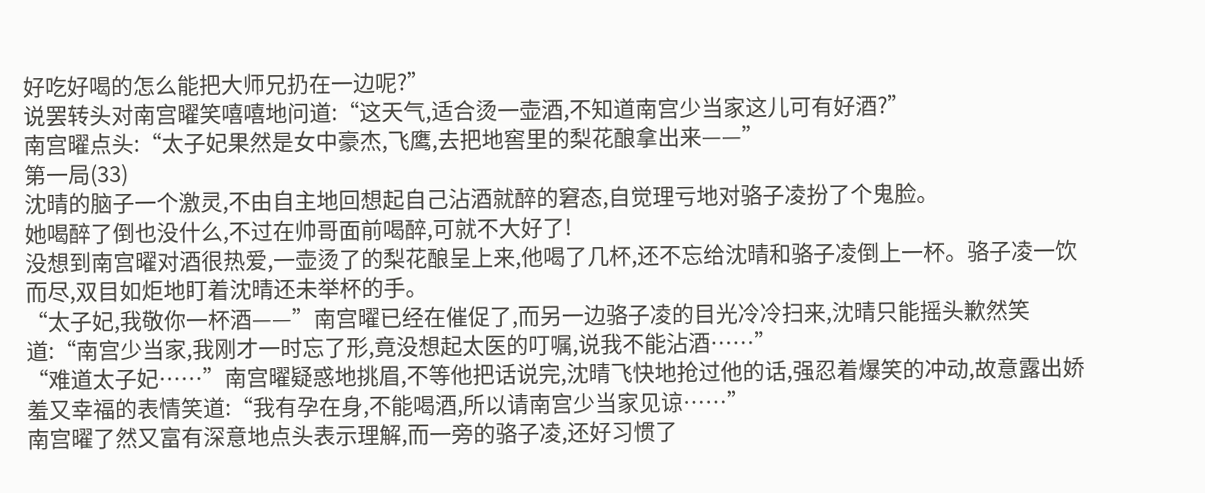好吃好喝的怎么能把大师兄扔在一边呢?”
说罢转头对南宫曜笑嘻嘻地问道:“这天气,适合烫一壶酒,不知道南宫少当家这儿可有好酒?”
南宫曜点头:“太子妃果然是女中豪杰,飞鹰,去把地窖里的梨花酿拿出来——”
第一局(33)
沈晴的脑子一个激灵,不由自主地回想起自己沾酒就醉的窘态,自觉理亏地对骆子凌扮了个鬼脸。
她喝醉了倒也没什么,不过在帅哥面前喝醉,可就不大好了!
没想到南宫曜对酒很热爱,一壶烫了的梨花酿呈上来,他喝了几杯,还不忘给沈晴和骆子凌倒上一杯。骆子凌一饮而尽,双目如炬地盯着沈晴还未举杯的手。
“太子妃,我敬你一杯酒——”南宫曜已经在催促了,而另一边骆子凌的目光冷冷扫来,沈晴只能摇头歉然笑道:“南宫少当家,我刚才一时忘了形,竟没想起太医的叮嘱,说我不能沾酒……”
“难道太子妃……”南宫曜疑惑地挑眉,不等他把话说完,沈晴飞快地抢过他的话,强忍着爆笑的冲动,故意露出娇羞又幸福的表情笑道:“我有孕在身,不能喝酒,所以请南宫少当家见谅……”
南宫曜了然又富有深意地点头表示理解,而一旁的骆子凌,还好习惯了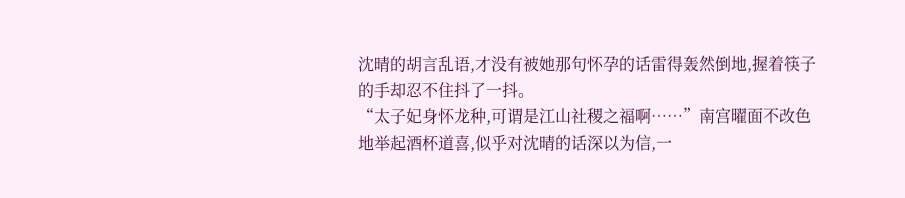沈晴的胡言乱语,才没有被她那句怀孕的话雷得轰然倒地,握着筷子的手却忍不住抖了一抖。
“太子妃身怀龙种,可谓是江山社稷之福啊……”南宫曜面不改色地举起酒杯道喜,似乎对沈晴的话深以为信,一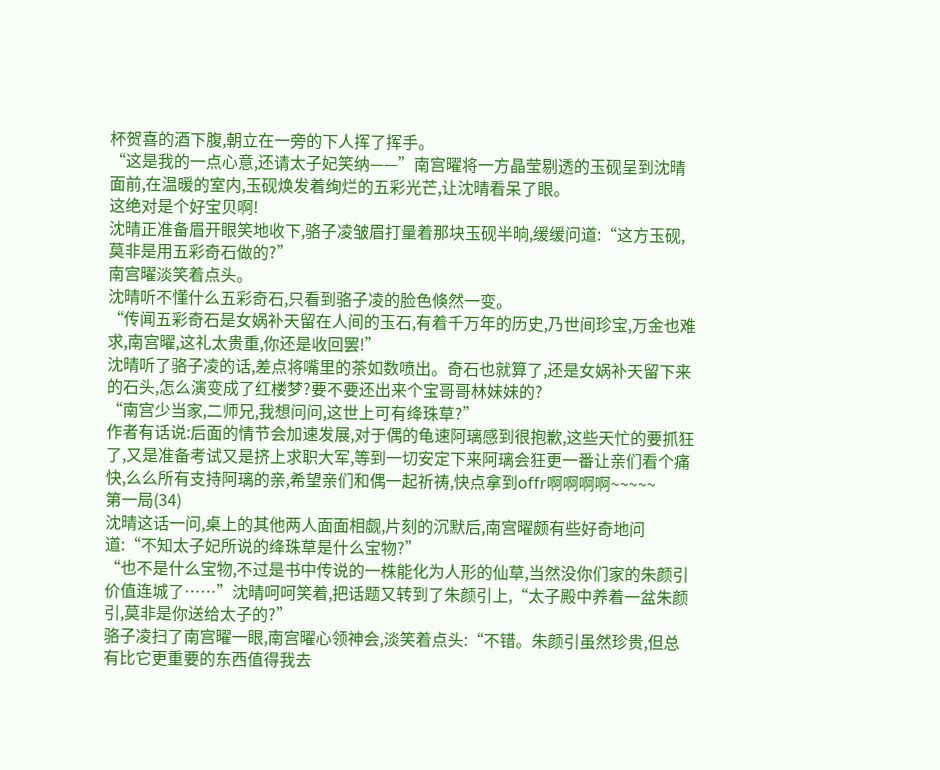杯贺喜的酒下腹,朝立在一旁的下人挥了挥手。
“这是我的一点心意,还请太子妃笑纳——”南宫曜将一方晶莹剔透的玉砚呈到沈晴面前,在温暖的室内,玉砚焕发着绚烂的五彩光芒,让沈晴看呆了眼。
这绝对是个好宝贝啊!
沈晴正准备眉开眼笑地收下,骆子凌皱眉打量着那块玉砚半晌,缓缓问道:“这方玉砚,莫非是用五彩奇石做的?”
南宫曜淡笑着点头。
沈晴听不懂什么五彩奇石,只看到骆子凌的脸色倏然一变。
“传闻五彩奇石是女娲补天留在人间的玉石,有着千万年的历史,乃世间珍宝,万金也难求,南宫曜,这礼太贵重,你还是收回罢!”
沈晴听了骆子凌的话,差点将嘴里的茶如数喷出。奇石也就算了,还是女娲补天留下来的石头,怎么演变成了红楼梦?要不要还出来个宝哥哥林妹妹的?
“南宫少当家,二师兄,我想问问,这世上可有绛珠草?”
作者有话说:后面的情节会加速发展,对于偶的龟速阿璃感到很抱歉,这些天忙的要抓狂了,又是准备考试又是挤上求职大军,等到一切安定下来阿璃会狂更一番让亲们看个痛快,么么所有支持阿璃的亲,希望亲们和偶一起祈祷,快点拿到offr啊啊啊啊~~~~~
第一局(34)
沈晴这话一问,桌上的其他两人面面相觑,片刻的沉默后,南宫曜颇有些好奇地问道:“不知太子妃所说的绛珠草是什么宝物?”
“也不是什么宝物,不过是书中传说的一株能化为人形的仙草,当然没你们家的朱颜引价值连城了……”沈晴呵呵笑着,把话题又转到了朱颜引上,“太子殿中养着一盆朱颜引,莫非是你送给太子的?”
骆子凌扫了南宫曜一眼,南宫曜心领神会,淡笑着点头:“不错。朱颜引虽然珍贵,但总有比它更重要的东西值得我去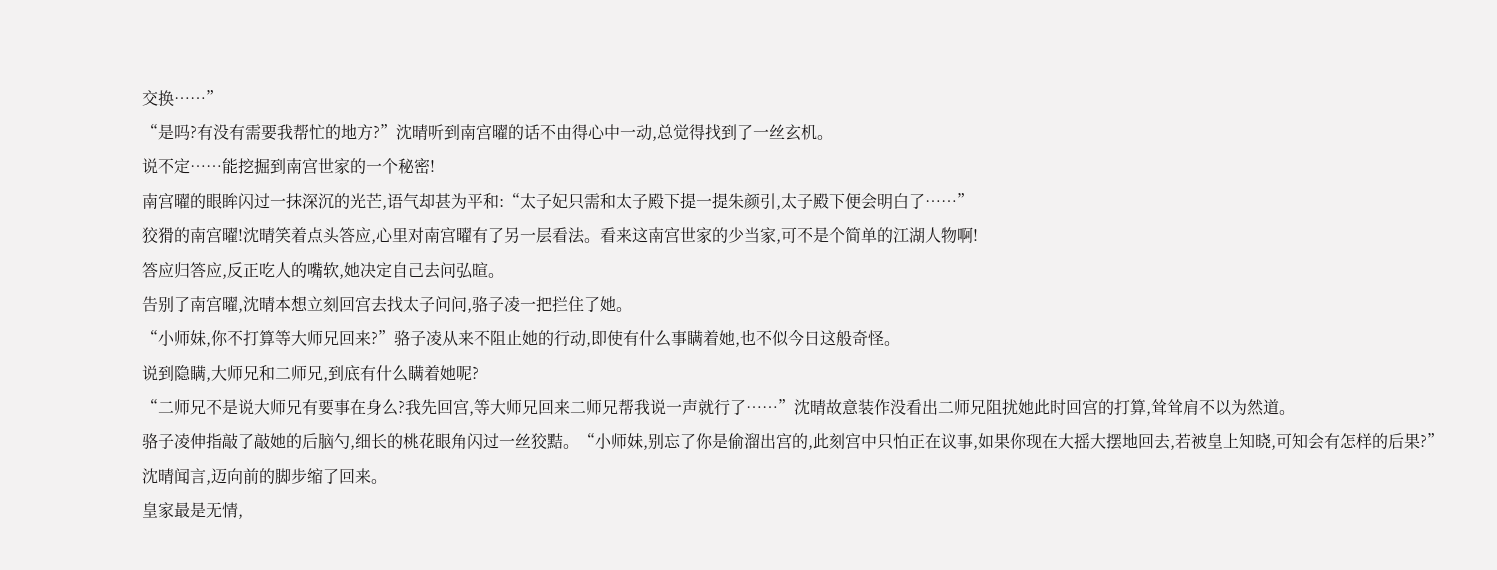交换……”
“是吗?有没有需要我帮忙的地方?”沈晴听到南宫曜的话不由得心中一动,总觉得找到了一丝玄机。
说不定……能挖掘到南宫世家的一个秘密!
南宫曜的眼眸闪过一抹深沉的光芒,语气却甚为平和:“太子妃只需和太子殿下提一提朱颜引,太子殿下便会明白了……”
狡猾的南宫曜!沈晴笑着点头答应,心里对南宫曜有了另一层看法。看来这南宫世家的少当家,可不是个简单的江湖人物啊!
答应归答应,反正吃人的嘴软,她决定自己去问弘暄。
告别了南宫曜,沈晴本想立刻回宫去找太子问问,骆子凌一把拦住了她。
“小师妹,你不打算等大师兄回来?”骆子凌从来不阻止她的行动,即使有什么事瞒着她,也不似今日这般奇怪。
说到隐瞒,大师兄和二师兄,到底有什么瞒着她呢?
“二师兄不是说大师兄有要事在身么?我先回宫,等大师兄回来二师兄帮我说一声就行了……”沈晴故意装作没看出二师兄阻扰她此时回宫的打算,耸耸肩不以为然道。
骆子凌伸指敲了敲她的后脑勺,细长的桃花眼角闪过一丝狡黠。“小师妹,别忘了你是偷溜出宫的,此刻宫中只怕正在议事,如果你现在大摇大摆地回去,若被皇上知晓,可知会有怎样的后果?”
沈晴闻言,迈向前的脚步缩了回来。
皇家最是无情,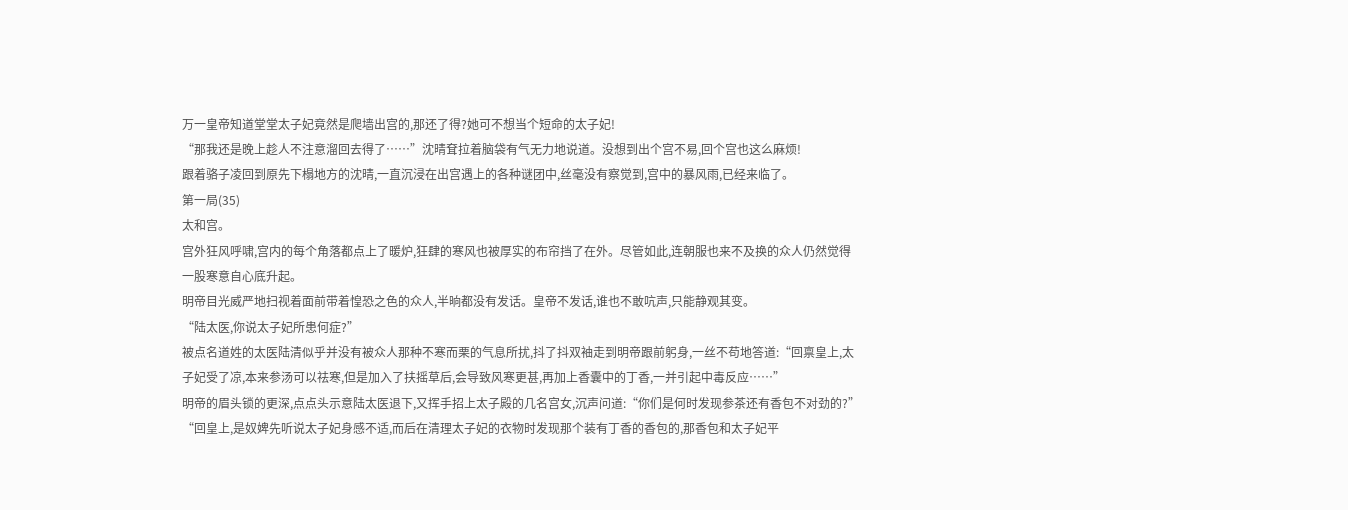万一皇帝知道堂堂太子妃竟然是爬墙出宫的,那还了得?她可不想当个短命的太子妃!
“那我还是晚上趁人不注意溜回去得了……”沈晴耷拉着脑袋有气无力地说道。没想到出个宫不易,回个宫也这么麻烦!
跟着骆子凌回到原先下榻地方的沈晴,一直沉浸在出宫遇上的各种谜团中,丝毫没有察觉到,宫中的暴风雨,已经来临了。
第一局(35)
太和宫。
宫外狂风呼啸,宫内的每个角落都点上了暖炉,狂肆的寒风也被厚实的布帘挡了在外。尽管如此,连朝服也来不及换的众人仍然觉得一股寒意自心底升起。
明帝目光威严地扫视着面前带着惶恐之色的众人,半晌都没有发话。皇帝不发话,谁也不敢吭声,只能静观其变。
“陆太医,你说太子妃所患何症?”
被点名道姓的太医陆清似乎并没有被众人那种不寒而栗的气息所扰,抖了抖双袖走到明帝跟前躬身,一丝不苟地答道:“回禀皇上,太子妃受了凉,本来参汤可以祛寒,但是加入了扶摇草后,会导致风寒更甚,再加上香囊中的丁香,一并引起中毒反应……”
明帝的眉头锁的更深,点点头示意陆太医退下,又挥手招上太子殿的几名宫女,沉声问道:“你们是何时发现参茶还有香包不对劲的?”
“回皇上,是奴婢先听说太子妃身感不适,而后在清理太子妃的衣物时发现那个装有丁香的香包的,那香包和太子妃平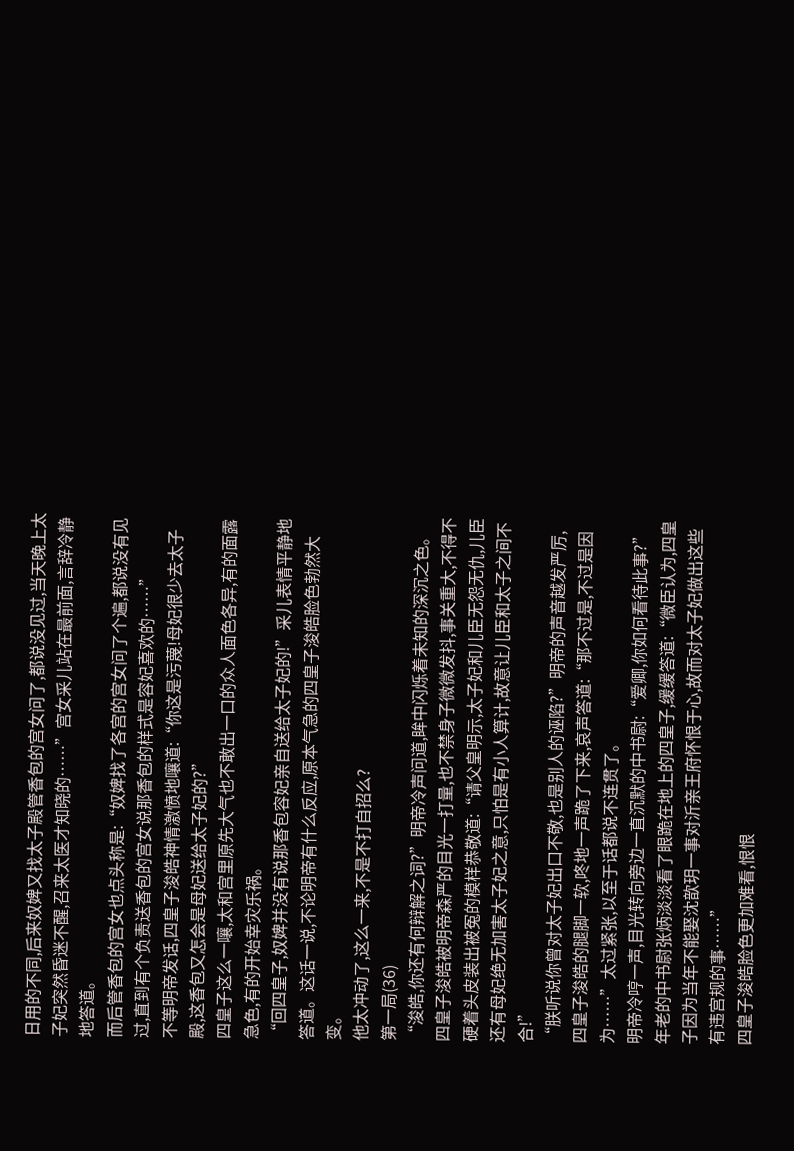日用的不同,后来奴婢又找太子殿管香包的宫女问了,都说没见过,当天晚上太子妃突然昏迷不醒,召来太医才知晓的……”宫女采儿站在最前面,言辞冷静地答道。
而后管香包的宫女也点头称是:“奴婢找了各宫的宫女问了个遍,都说没有见过,直到有个负责送香包的宫女说那香包的样式是容妃喜欢的……”
不等明帝发话,四皇子浚皓神情激愤地嚷道:“你这是污蔑!母妃很少去太子殿,这香包又怎会是母妃送给太子妃的?”
四皇子这么一嚷,太和宫里原先大气也不敢出一口的众人面色各异,有的面露急色,有的开始幸灾乐祸。
“回四皇子,奴婢并没有说那香包容妃亲自送给太子妃的!”采儿表情平静地答道。这话一说,不论明帝有什么反应,原本气急的四皇子浚皓脸色勃然大变。
他太冲动了,这么一来,不是不打自招么?
第一局(36)
“浚皓,你还有何辩解之词?”明帝冷声问道,眸中闪烁着未知的深沉之色。
四皇子浚皓被明帝森严的目光一打量,也不禁身子微微发抖,事关重大,不得不硬着头皮装出被冤的模样恭敬道:“请父皇明示,太子妃和儿臣无怨无仇,儿臣还有母妃绝无加害太子妃之意,只怕是有小人算计,故意让儿臣和太子之间不合!”
“朕听说你曾对太子妃出口不敬,也是别人的诬陷?”明帝的声音越发严厉,四皇子浚皓的腿脚一软,咚地一声跪了下来,哀声答道:“那不过是,不过是因为……”太过紧张,以至于话都说不连贯了。
明帝冷哼一声,目光转向旁边一直沉默的中书尉:“爱卿,你如何看待此事?”
年老的中书尉张炳淡淡看了眼跪在地上的四皇子,缓缓答道:“微臣认为,四皇子因为当年不能娶沈歆玥一事对沂亲王府怀恨于心,故而对太子妃做出这些有违宫规的事……”
四皇子浚皓脸色更加难看,恨恨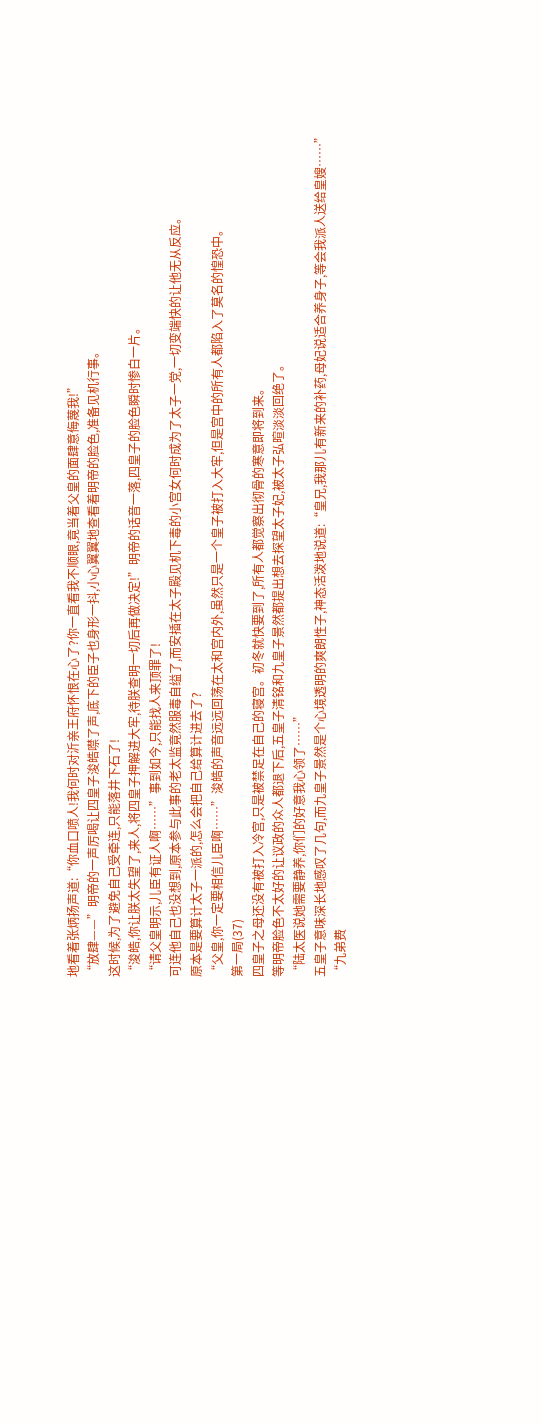地看着张炳扬声道:“你血口喷人!我何时对沂亲王府怀恨在心了?你一直看我不顺眼,竟当着父皇的面肆意侮蔑我!”
“放肆——”明帝的一声厉喝让四皇子浚皓噤了声,底下的臣子也身形一抖,小心翼翼地查看着明帝的脸色,准备见机行事。
这时候,为了避免自己受牵连,只能落井下石了!
“浚皓,你让朕太失望了,来人,将四皇子押解进大牢,待朕查明一切后再做决定!”明帝的话音一落,四皇子的脸色瞬时惨白一片。
“请父皇明示,儿臣有证人啊……”事到如今,只能找人来顶罪了!
可连他自己也没想到,原本参与此事的老太监竟然服毒自缢了,而安插在太子殿见机下毒的小宫女何时成为了太子一党,一切变端快的让他无从反应。
原本是要算计太子一派的,怎么会把自己给算计进去了?
“父皇,你一定要相信儿臣啊……”浚皓的声音远远回荡在太和宫内外,虽然只是一个皇子被打入大牢,但是宫中的所有人都陷入了莫名的惶恐中。
第一局(37)
四皇子之母还没有被打入冷宫,只是被禁足在自己的寝宫。初冬就快要到了,所有人都觉察出彻骨的寒意即将到来。
等明帝脸色不太好的让议政的众人都退下后,五皇子清铭和九皇子景然都提出想去探望太子妃,被太子弘暄淡淡回绝了。
“陆太医说她需要静养,你们的好意我心领了……”
五皇子意味深长地感叹了几句,而九皇子景然是个心境透明的爽朗性子,神态活泼地说道:“皇兄,我那儿有新来的补药,母妃说适合养身子,等会我派人送给皇嫂……”
“九弟费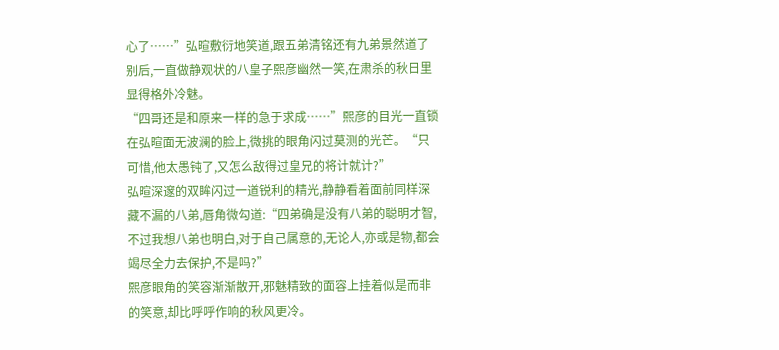心了……”弘暄敷衍地笑道,跟五弟清铭还有九弟景然道了别后,一直做静观状的八皇子熙彦幽然一笑,在肃杀的秋日里显得格外冷魅。
“四哥还是和原来一样的急于求成……”熙彦的目光一直锁在弘暄面无波澜的脸上,微挑的眼角闪过莫测的光芒。“只可惜,他太愚钝了,又怎么敌得过皇兄的将计就计?”
弘暄深邃的双眸闪过一道锐利的精光,静静看着面前同样深藏不漏的八弟,唇角微勾道:“四弟确是没有八弟的聪明才智,不过我想八弟也明白,对于自己属意的,无论人,亦或是物,都会竭尽全力去保护,不是吗?”
熙彦眼角的笑容渐渐散开,邪魅精致的面容上挂着似是而非的笑意,却比呼呼作响的秋风更冷。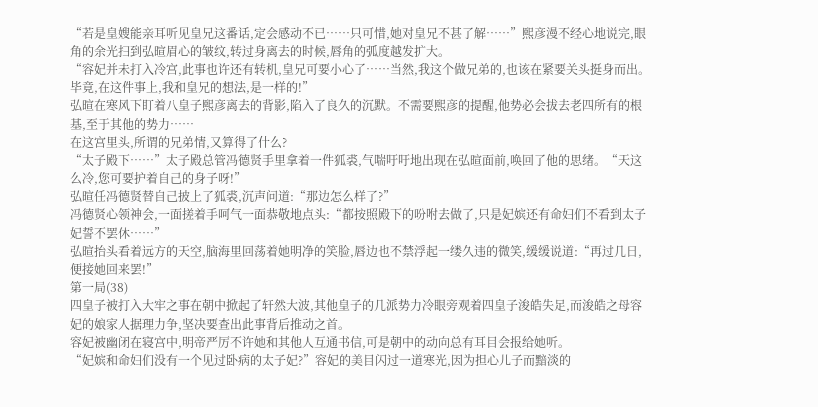“若是皇嫂能亲耳听见皇兄这番话,定会感动不已……只可惜,她对皇兄不甚了解……”熙彦漫不经心地说完,眼角的余光扫到弘暄眉心的皱纹,转过身离去的时候,唇角的弧度越发扩大。
“容妃并未打入冷宫,此事也许还有转机,皇兄可要小心了……当然,我这个做兄弟的,也该在紧要关头挺身而出。毕竟,在这件事上,我和皇兄的想法,是一样的!”
弘暄在寒风下盯着八皇子熙彦离去的背影,陷入了良久的沉默。不需要熙彦的提醒,他势必会拔去老四所有的根基,至于其他的势力……
在这宫里头,所谓的兄弟情,又算得了什么?
“太子殿下……”太子殿总管冯德贤手里拿着一件狐裘,气喘吁吁地出现在弘暄面前,唤回了他的思绪。“天这么冷,您可要护着自己的身子呀!”
弘暄任冯德贤替自己披上了狐裘,沉声问道:“那边怎么样了?”
冯德贤心领神会,一面搓着手呵气一面恭敬地点头:“都按照殿下的吩咐去做了,只是妃嫔还有命妇们不看到太子妃誓不罢休……”
弘暄抬头看着远方的天空,脑海里回荡着她明净的笑脸,唇边也不禁浮起一缕久违的微笑,缓缓说道:“再过几日,便接她回来罢!”
第一局(38)
四皇子被打入大牢之事在朝中掀起了轩然大波,其他皇子的几派势力冷眼旁观着四皇子浚皓失足,而浚皓之母容妃的娘家人据理力争,坚决要查出此事背后推动之首。
容妃被幽闭在寝宫中,明帝严厉不许她和其他人互通书信,可是朝中的动向总有耳目会报给她听。
“妃嫔和命妇们没有一个见过卧病的太子妃?”容妃的美目闪过一道寒光,因为担心儿子而黯淡的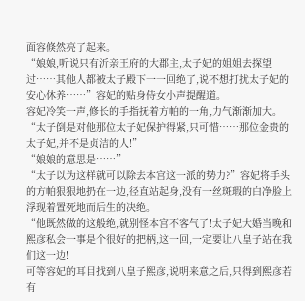面容倏然亮了起来。
“娘娘,听说只有沂亲王府的大郡主,太子妃的姐姐去探望过……其他人都被太子殿下一一回绝了,说不想打扰太子妃的安心休养……”容妃的贴身侍女小声提醒道。
容妃冷笑一声,修长的手指抚着方帕的一角,力气渐渐加大。“太子倒是对他那位太子妃保护得紧,只可惜……那位金贵的太子妃,并不是贞洁的人!”
“娘娘的意思是……”
“太子以为这样就可以除去本宫这一派的势力?”容妃将手头的方帕狠狠地扔在一边,径直站起身,没有一丝斑瑕的白净脸上浮现着置死地而后生的决绝。
“他既然做的这般绝,就别怪本宫不客气了!太子妃大婚当晚和熙彦私会一事是个很好的把柄,这一回,一定要让八皇子站在我们这一边!
可等容妃的耳目找到八皇子熙彦,说明来意之后,只得到熙彦若有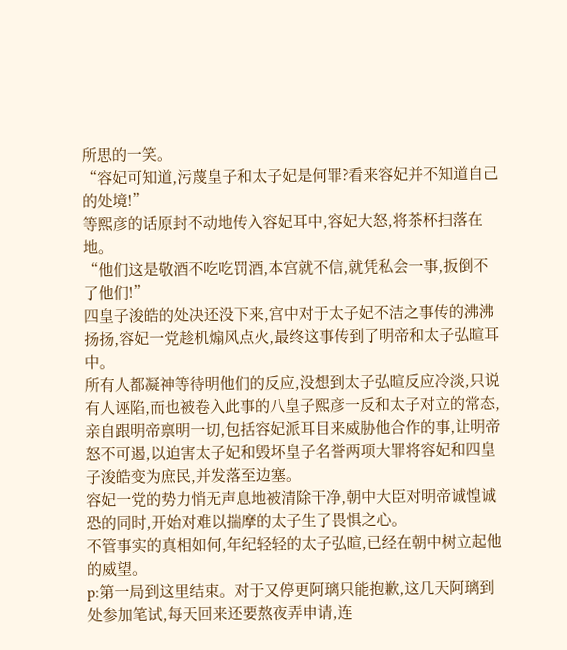所思的一笑。
“容妃可知道,污蔑皇子和太子妃是何罪?看来容妃并不知道自己的处境!”
等熙彦的话原封不动地传入容妃耳中,容妃大怒,将茶杯扫落在地。
“他们这是敬酒不吃吃罚酒,本宫就不信,就凭私会一事,扳倒不了他们!”
四皇子浚皓的处决还没下来,宫中对于太子妃不洁之事传的沸沸扬扬,容妃一党趁机煽风点火,最终这事传到了明帝和太子弘暄耳中。
所有人都凝神等待明他们的反应,没想到太子弘暄反应冷淡,只说有人诬陷,而也被卷入此事的八皇子熙彦一反和太子对立的常态,亲自跟明帝禀明一切,包括容妃派耳目来威胁他合作的事,让明帝怒不可遏,以迫害太子妃和毁坏皇子名誉两项大罪将容妃和四皇子浚皓变为庶民,并发落至边塞。
容妃一党的势力悄无声息地被清除干净,朝中大臣对明帝诚惶诚恐的同时,开始对难以揣摩的太子生了畏惧之心。
不管事实的真相如何,年纪轻轻的太子弘暄,已经在朝中树立起他的威望。
p:第一局到这里结束。对于又停更阿璃只能抱歉,这几天阿璃到处参加笔试,每天回来还要熬夜弄申请,连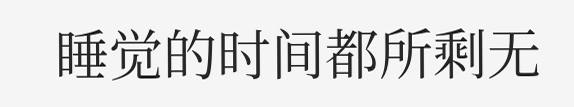睡觉的时间都所剩无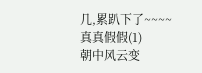几,累趴下了~~~~
真真假假(1)
朝中风云变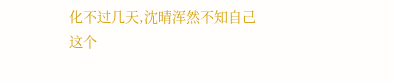化不过几天,沈晴浑然不知自己这个